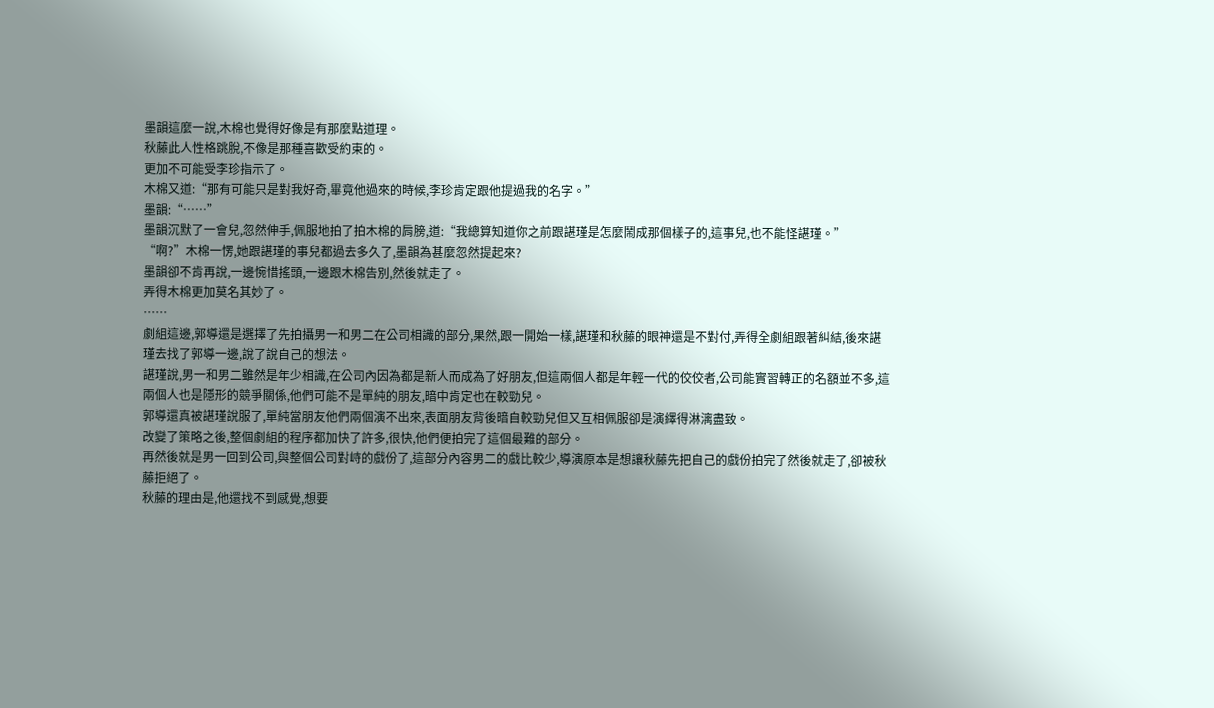墨韻這麼一說,木棉也覺得好像是有那麼點道理。
秋藤此人性格跳脫,不像是那種喜歡受約束的。
更加不可能受李珍指示了。
木棉又道:“那有可能只是對我好奇,畢竟他過來的時候,李珍肯定跟他提過我的名字。”
墨韻:“……”
墨韻沉默了一會兒,忽然伸手,佩服地拍了拍木棉的肩膀,道:“我總算知道你之前跟諶瑾是怎麼鬧成那個樣子的,這事兒,也不能怪諶瑾。”
“啊?”木棉一愣,她跟諶瑾的事兒都過去多久了,墨韻為甚麼忽然提起來?
墨韻卻不肯再說,一邊惋惜搖頭,一邊跟木棉告別,然後就走了。
弄得木棉更加莫名其妙了。
……
劇組這邊,郭導還是選擇了先拍攝男一和男二在公司相識的部分,果然,跟一開始一樣,諶瑾和秋藤的眼神還是不對付,弄得全劇組跟著糾結,後來諶瑾去找了郭導一邊,說了說自己的想法。
諶瑾說,男一和男二雖然是年少相識,在公司內因為都是新人而成為了好朋友,但這兩個人都是年輕一代的佼佼者,公司能實習轉正的名額並不多,這兩個人也是隱形的競爭關係,他們可能不是單純的朋友,暗中肯定也在較勁兒。
郭導還真被諶瑾說服了,單純當朋友他們兩個演不出來,表面朋友背後暗自較勁兒但又互相佩服卻是演繹得淋漓盡致。
改變了策略之後,整個劇組的程序都加快了許多,很快,他們便拍完了這個最難的部分。
再然後就是男一回到公司,與整個公司對峙的戲份了,這部分內容男二的戲比較少,導演原本是想讓秋藤先把自己的戲份拍完了然後就走了,卻被秋藤拒絕了。
秋藤的理由是,他還找不到感覺,想要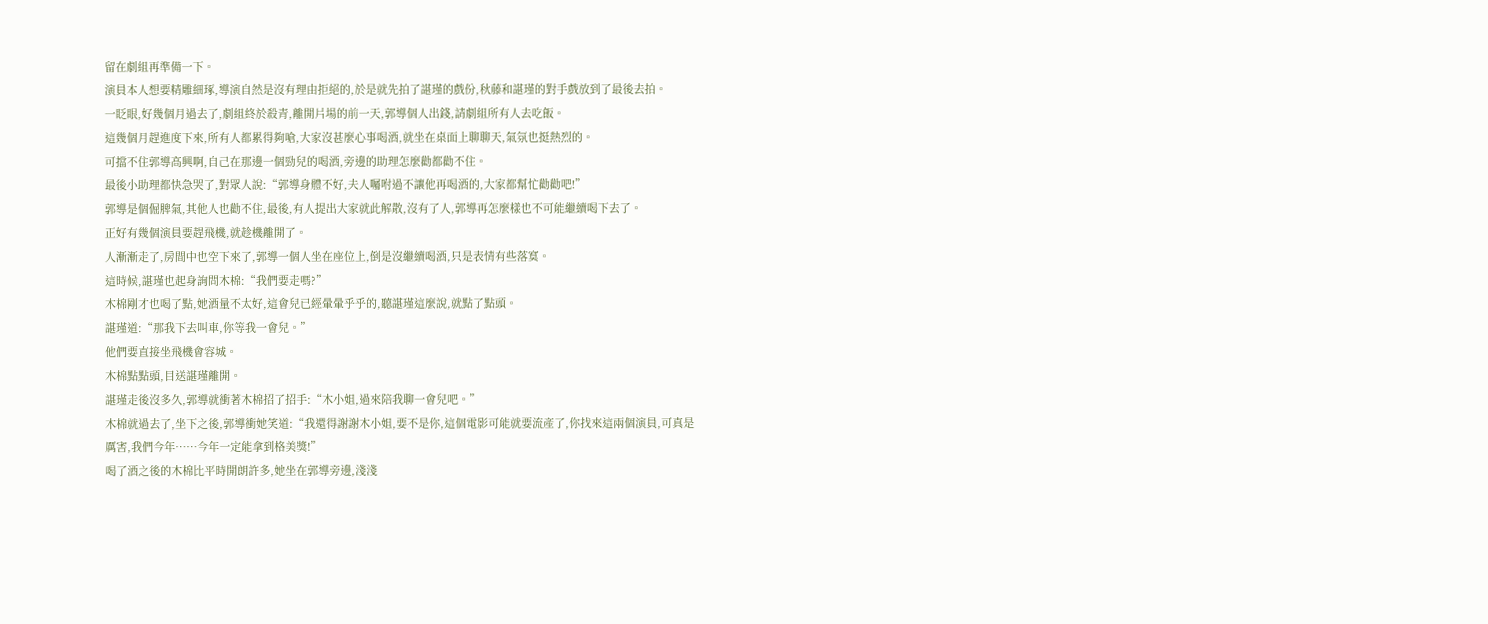留在劇組再準備一下。
演員本人想要精雕細琢,導演自然是沒有理由拒絕的,於是就先拍了諶瑾的戲份,秋藤和諶瑾的對手戲放到了最後去拍。
一眨眼,好幾個月過去了,劇組終於殺青,離開片場的前一天,郭導個人出錢,請劇組所有人去吃飯。
這幾個月趕進度下來,所有人都累得夠嗆,大家沒甚麼心事喝酒,就坐在桌面上聊聊天,氣氛也挺熱烈的。
可擋不住郭導高興啊,自己在那邊一個勁兒的喝酒,旁邊的助理怎麼勸都勸不住。
最後小助理都快急哭了,對眾人說:“郭導身體不好,夫人囑咐過不讓他再喝酒的,大家都幫忙勸勸吧!”
郭導是個倔脾氣,其他人也勸不住,最後,有人提出大家就此解散,沒有了人,郭導再怎麼樣也不可能繼續喝下去了。
正好有幾個演員要趕飛機,就趁機離開了。
人漸漸走了,房間中也空下來了,郭導一個人坐在座位上,倒是沒繼續喝酒,只是表情有些落寞。
這時候,諶瑾也起身詢問木棉:“我們要走嗎?”
木棉剛才也喝了點,她酒量不太好,這會兒已經暈暈乎乎的,聽諶瑾這麼說,就點了點頭。
諶瑾道:“那我下去叫車,你等我一會兒。”
他們要直接坐飛機會容城。
木棉點點頭,目送諶瑾離開。
諶瑾走後沒多久,郭導就衝著木棉招了招手:“木小姐,過來陪我聊一會兒吧。”
木棉就過去了,坐下之後,郭導衝她笑道:“我還得謝謝木小姐,要不是你,這個電影可能就要流產了,你找來這兩個演員,可真是厲害,我們今年……今年一定能拿到格美獎!”
喝了酒之後的木棉比平時開朗許多,她坐在郭導旁邊,淺淺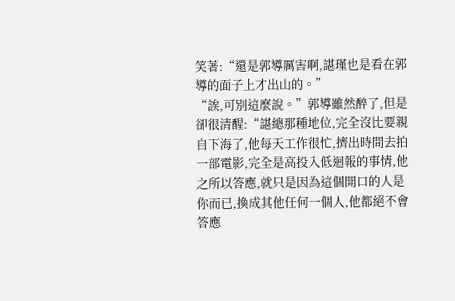笑著:“還是郭導厲害啊,諶瑾也是看在郭導的面子上才出山的。”
“誒,可別這麼說。”郭導雖然醉了,但是卻很清醒:“諶總那種地位,完全沒比要親自下海了,他每天工作很忙,擠出時間去拍一部電影,完全是高投入低迴報的事情,他之所以答應,就只是因為這個開口的人是你而已,換成其他任何一個人,他都絕不會答應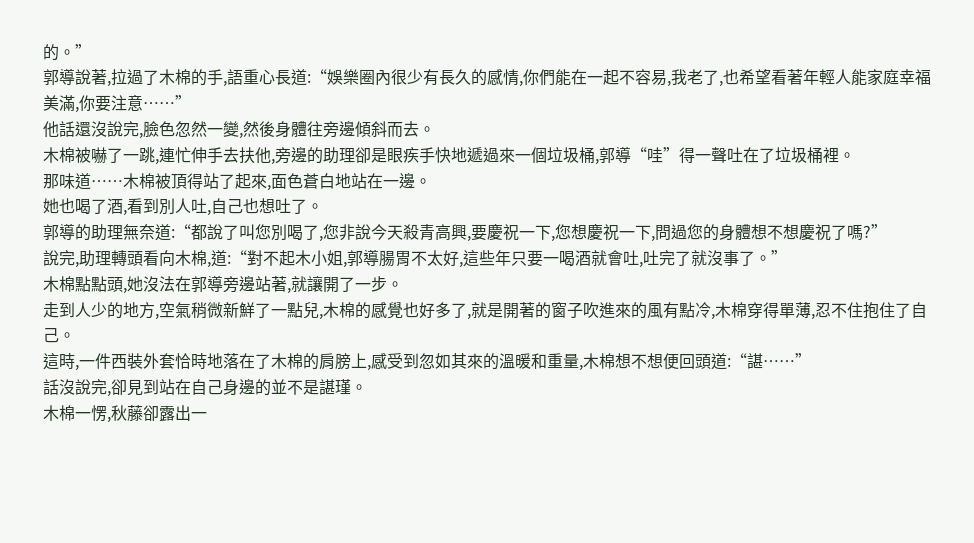的。”
郭導說著,拉過了木棉的手,語重心長道:“娛樂圈內很少有長久的感情,你們能在一起不容易,我老了,也希望看著年輕人能家庭幸福美滿,你要注意……”
他話還沒說完,臉色忽然一變,然後身體往旁邊傾斜而去。
木棉被嚇了一跳,連忙伸手去扶他,旁邊的助理卻是眼疾手快地遞過來一個垃圾桶,郭導“哇”得一聲吐在了垃圾桶裡。
那味道……木棉被頂得站了起來,面色蒼白地站在一邊。
她也喝了酒,看到別人吐,自己也想吐了。
郭導的助理無奈道:“都說了叫您別喝了,您非說今天殺青高興,要慶祝一下,您想慶祝一下,問過您的身體想不想慶祝了嗎?”
說完,助理轉頭看向木棉,道:“對不起木小姐,郭導腸胃不太好,這些年只要一喝酒就會吐,吐完了就沒事了。”
木棉點點頭,她沒法在郭導旁邊站著,就讓開了一步。
走到人少的地方,空氣稍微新鮮了一點兒,木棉的感覺也好多了,就是開著的窗子吹進來的風有點冷,木棉穿得單薄,忍不住抱住了自己。
這時,一件西裝外套恰時地落在了木棉的肩膀上,感受到忽如其來的溫暖和重量,木棉想不想便回頭道:“諶……”
話沒說完,卻見到站在自己身邊的並不是諶瑾。
木棉一愣,秋藤卻露出一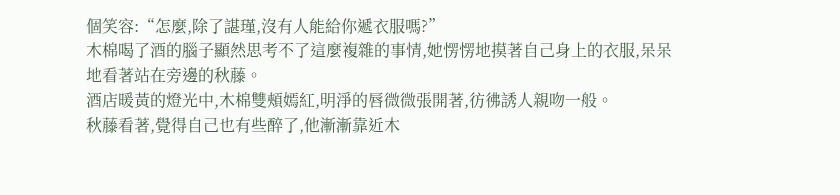個笑容:“怎麼,除了諶瑾,沒有人能給你遞衣服嗎?”
木棉喝了酒的腦子顯然思考不了這麼複雜的事情,她愣愣地摸著自己身上的衣服,呆呆地看著站在旁邊的秋藤。
酒店暖黃的燈光中,木棉雙頰嫣紅,明淨的唇微微張開著,彷彿誘人親吻一般。
秋藤看著,覺得自己也有些醉了,他漸漸靠近木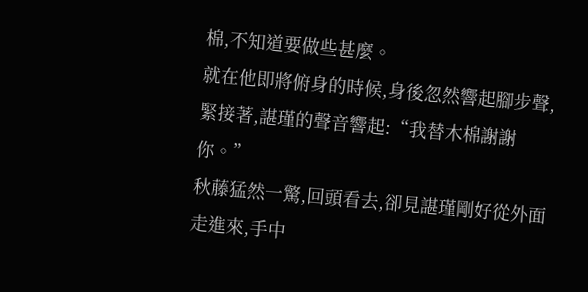棉,不知道要做些甚麼。
就在他即將俯身的時候,身後忽然響起腳步聲,緊接著,諶瑾的聲音響起:“我替木棉謝謝你。”
秋藤猛然一驚,回頭看去,卻見諶瑾剛好從外面走進來,手中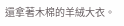還拿著木棉的羊絨大衣。